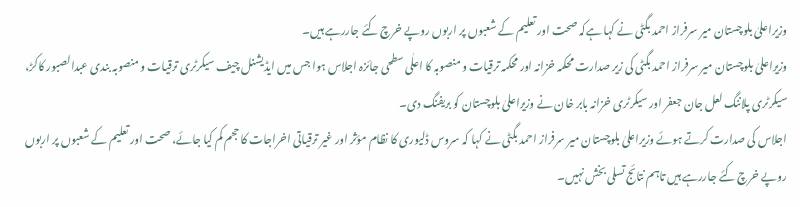وزیراعلیٰ بلوچستان میر سرفراز احمد بگٹی نے کہا ہےکہ صحت اور تعلیم کے شعبوں پر اربوں روپے خرچ کئے جاررہے ہیں۔
وزیراعلیٰ بلوچستان میر سرفراز احمد بگٹی کی زیر صدارت محکمہ خزانہ اور محکمہ ترقیات و منصوبہ کا اعلٰی سطحی جائزہ اجلاس ہوا جس میں ایڈیشنل چیف سیکرٹری ترقیات و منصوبہ بندی عبدالصبور کاکڑ، سیکرٹری پلاننگ لعل جان جعفر اور سیکرٹری خزانہ بابر خان نے وزیراعلیٰ بلوچستان کو بریفنگ دی۔
اجلاس کی صدارت کرتے ہوئے وزیراعلیٰ بلوچستان میر سرفراز احمد بگٹی نے کہا کہ سروس ڈلیوری کا نظام مؤثر اور غیر ترقیاتی اخراجات کا حجم کم کیا جائے، صحت اور تعلیم کے شعبوں پر اربوں روپے خرچ کئے جاررہے ہیں تاہم نتائج تسلی بخش نہیں۔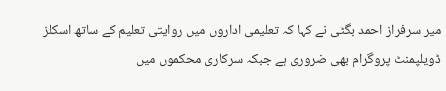میر سرفراز احمد بگٹی نے کہا کہ تعلیمی اداروں میں روایتی تعلیم کے ساتھ اسکلز ڈویلپمنٹ پروگرام بھی ضروری ہے جبکہ سرکاری محکموں میں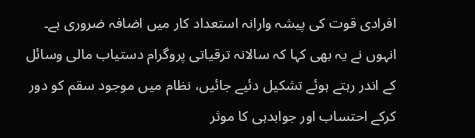افرادی قوت کی پیشہ وارانہ استعداد کار میں اضافہ ضروری ہے۔
انہوں نے یہ بھی کہا کہ سالانہ ترقیاتی پروگرام دستیاب مالی وسائل کے اندر رہتے ہوئے تشکیل دئیے جائیں، نظام میں موجود سقم کو دور کرکے احتساب اور جوابدہی کا موثر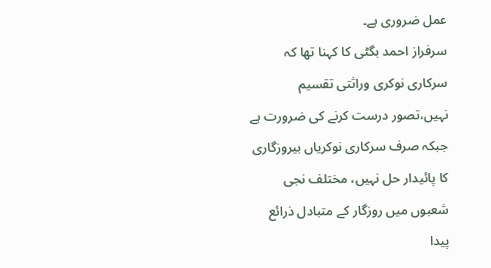عمل ضروری ہے۔
سرفراز احمد بگٹی کا کہنا تھا کہ سرکاری نوکری وراثتی تقسیم نہیں،تصور درست کرنے کی ضرورت ہے جبکہ صرف سرکاری نوکریاں بیروزگاری کا پائیدار حل نہیں، مختلف نجی شعبوں میں روزگار کے متبادل ذرائع پیدا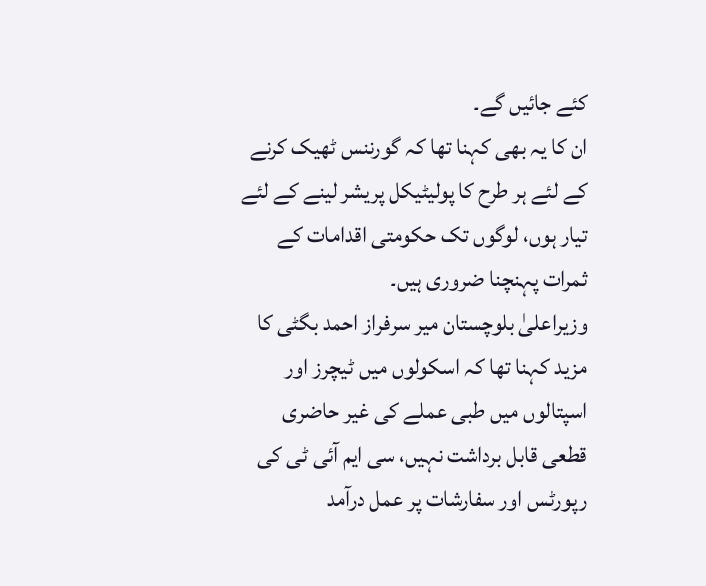کئے جائیں گے۔
ان کا یہ بھی کہنا تھا کہ گورننس ٹھیک کرنے کے لئے ہر طرح کا پولیٹیکل پریشر لینے کے لئے تیار ہوں، لوگوں تک حکومتی اقدامات کے ثمرات پہنچنا ضروری ہیں۔
وزیراعلیٰ بلوچستان میر سرفراز احمد بگٹی کا مزید کہنا تھا کہ اسکولوں میں ٹیچرز اور اسپتالوں میں طبی عملے کی غیر حاضری قطعی قابل برداشت نہیں، سی ایم آئی ٹی کی رپورٹس اور سفارشات پر عمل درآمد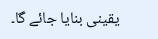یقینی بنایا جائے گا۔